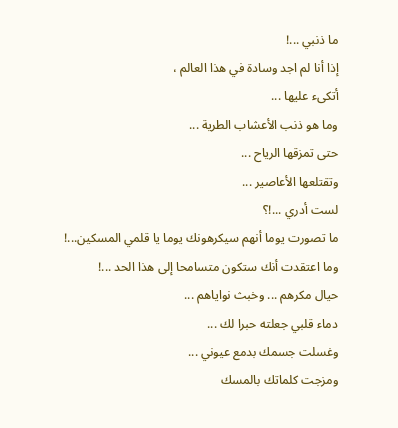ما ذنبي ...!
إذا أنا لم اجد وسادة في هذا العالم ،
أتكىء عليها ...
وما هو ذنب الأعشاب الطرية ...
حتى تمزقها الرياح ...
وتقتلعها الأعاصير ...
لست أدري ...!؟
ما تصورت يوما أنهم سيكرهونك يوما يا قلمي المسكين...!
وما اعتقدت أنك ستكون متسامحا إلى هذا الحد ...!
حيال مكرهم ... وخبث نواياهم ...
دماء قلبي جعلته حبرا لك ...
وغسلت جسمك بدمع عيوني ...
ومزجت كلماتك بالمسك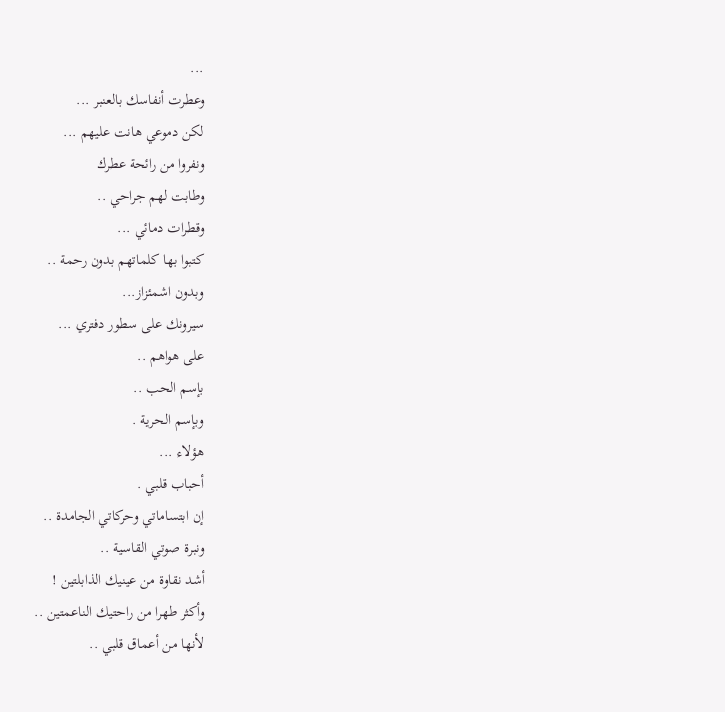...
وعطرت أنفاسك بالعنبر ...
لكن دموعي هانت عليهم ...
ونفروا من رائحة عطرك
وطابت لهم جراحي ..
وقطرات دمائي ...
كتبوا بها كلماتهم بدون رحمة ..
وبدون اشمئزاز...
سيرونك على سطور دفتري ...
على هواهم ..
بإسم الحب ..
وبإسم الحرية .
هؤلاء ...
أحباب قلبي .
إن ابتساماتي وحركاتي الجامدة ..
ونبرة صوتي القاسية ..
أشد نقاوة من عينيك الذابلتين !
وأكثر طهرا من راحتيك الناعمتين ..
لأنها من أعماق قلبي ..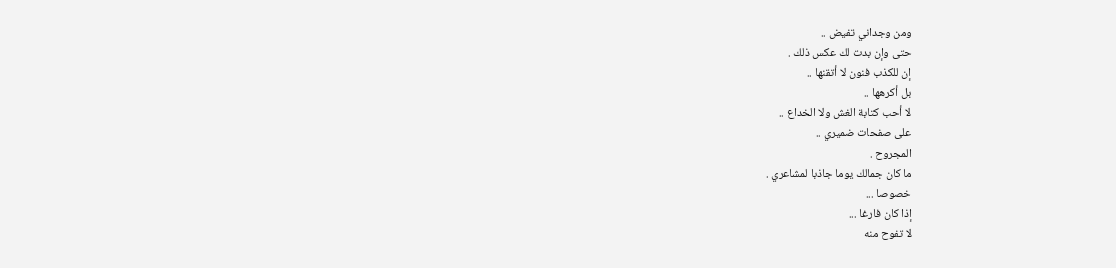ومن وجداني تفيض ..
حتى وإن بدت لك عكس ذلك .
إن للكذب فنون لا أتقنها ..
بل أكرهها ..
لا أحب كتابة الغش ولا الخداع ..
على صفحات ضميري ..
المجروح .
ما كان جمالك يوما جاذبا لمشاعري .
خصوصا ...
إذا كان فارغا ...
لا تفوح منه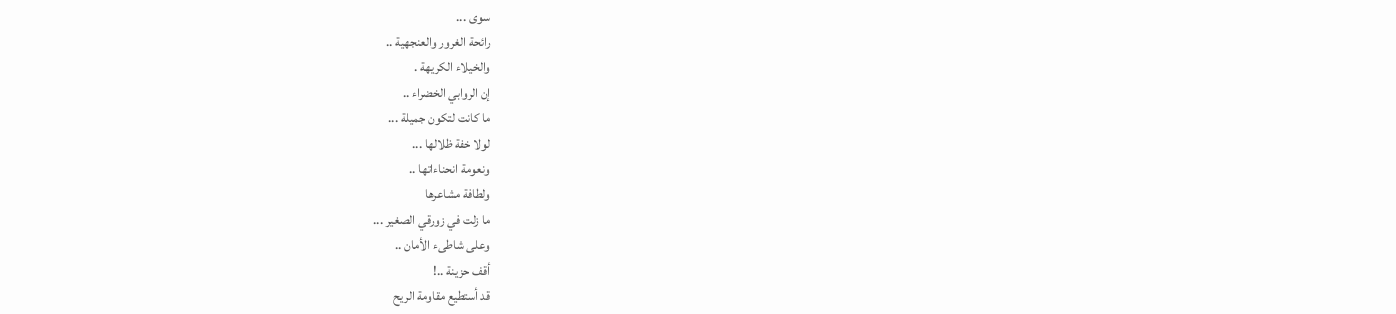سوى ...
رائحة الغرور والعنجهية ..
والخيلاء الكريهة .
إن الروابي الخضراء ..
ما كانت لتكون جميلة ...
لولا خفة ظلالها ...
ونعومة انحناءاتها ..
ولطافة مشاعرها
ما زلت في زورقي الصغير ...
وعلى شاطىء الأمان ..
أقف حزينة ..!
قد أستطيع مقاومة الريح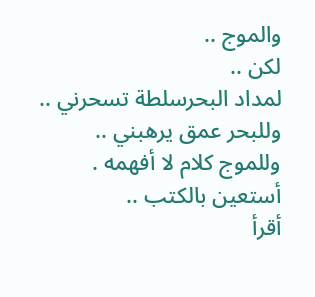والموج ..
لكن ..
لمداد البحرسلطة تسحرني ..
وللبحر عمق يرهبني ..
وللموج كلام لا أفهمه .
أستعين بالكتب ..
أقرأ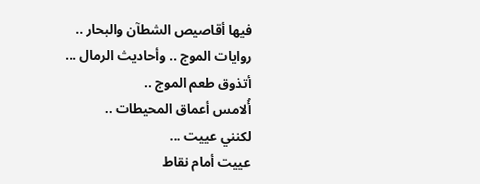فيها أقاصيص الشطآن والبحار ..
روايات الموج .. وأحاديث الرمال ...
أتذوق طعم الموج ..
أُلامس أعماق المحيطات ..
لكنني عييت ...
عييت أمام نقاط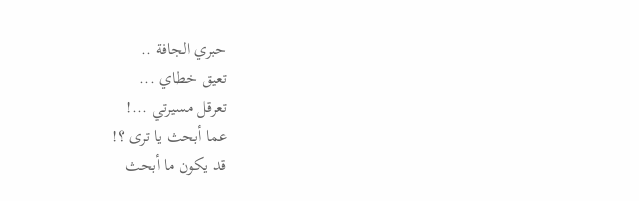حبري الجافة ..
تعيق خطاي ...
تعرقل مسيرتي ...!
عما أبحث يا ترى ؟!
قد يكون ما أبحث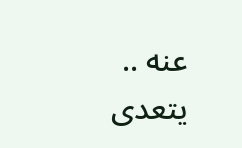عنه ..
يتعدى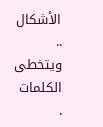الأشكال ..
ويتخطى الكلمات .